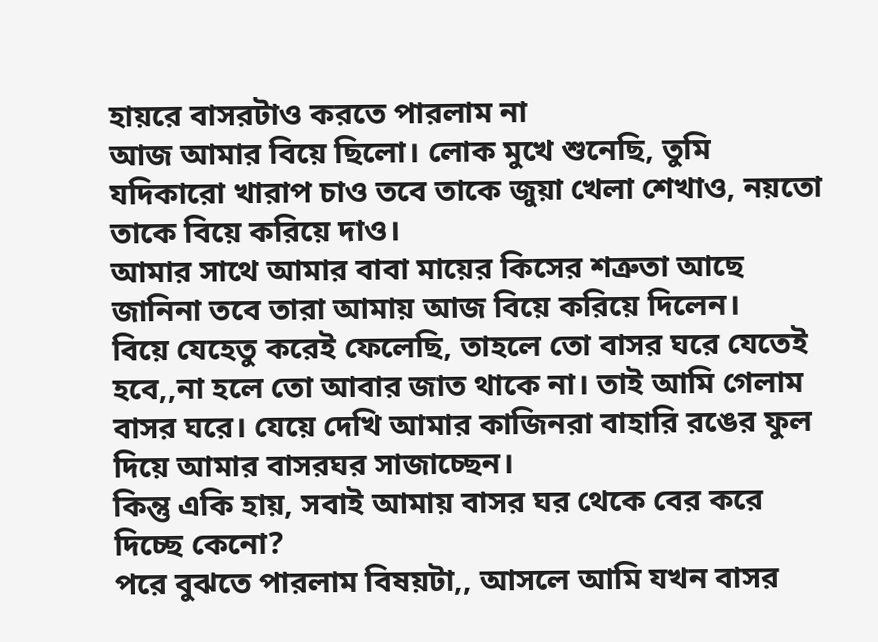হায়রে বাসরটাও করতে পারলাম না
আজ আমার বিয়ে ছিলো। লোক মুখে শুনেছি, তুমি যদিকারো খারাপ চাও তবে তাকে জুয়া খেলা শেখাও, নয়তো তাকে বিয়ে করিয়ে দাও।
আমার সাথে আমার বাবা মায়ের কিসের শত্রুতা আছে জানিনা তবে তারা আমায় আজ বিয়ে করিয়ে দিলেন।
বিয়ে যেহেতু করেই ফেলেছি, তাহলে তো বাসর ঘরে যেতেই হবে,,না হলে তো আবার জাত থাকে না। তাই আমি গেলাম বাসর ঘরে। যেয়ে দেখি আমার কাজিনরা বাহারি রঙের ফুল দিয়ে আমার বাসরঘর সাজাচ্ছেন।
কিন্তু একি হায়, সবাই আমায় বাসর ঘর থেকে বের করে দিচ্ছে কেনো?
পরে বুঝতে পারলাম বিষয়টা,, আসলে আমি যখন বাসর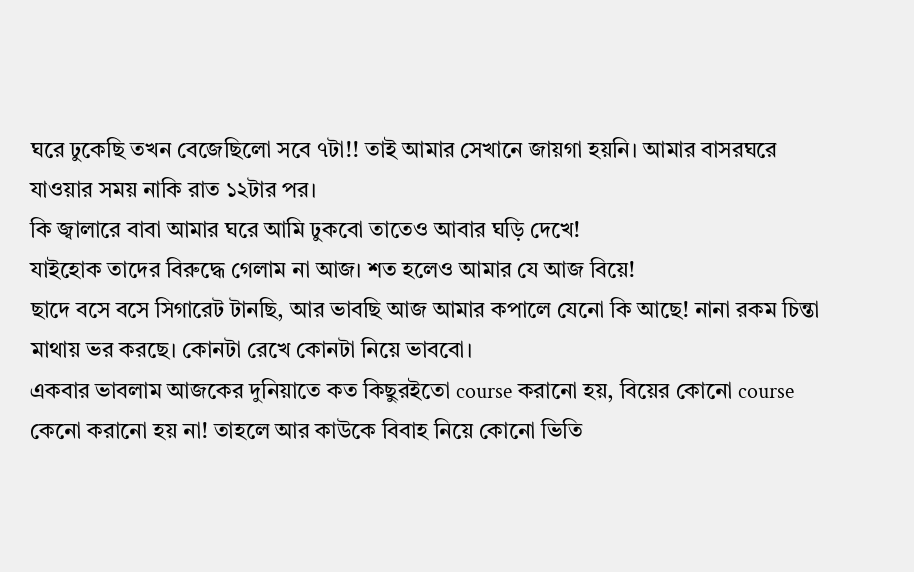ঘরে ঢুকেছি তখন বেজেছিলো সবে ৭টা!! তাই আমার সেখানে জায়গা হয়নি। আমার বাসরঘরে যাওয়ার সময় নাকি রাত ১২টার পর।
কি জ্বালারে বাবা আমার ঘরে আমি ঢুকবো তাতেও আবার ঘড়ি দেখে!
যাইহোক তাদের বিরুদ্ধে গেলাম না আজ। শত হলেও আমার যে আজ বিয়ে!
ছাদে বসে বসে সিগারেট টানছি, আর ভাবছি আজ আমার কপালে যেনো কি আছে! নানা রকম চিন্তা মাথায় ভর করছে। কোনটা রেখে কোনটা নিয়ে ভাববো।
একবার ভাবলাম আজকের দুনিয়াতে কত কিছুরইতো course করানো হয়, বিয়ের কোনো course কেনো করানো হয় না! তাহলে আর কাউকে বিবাহ নিয়ে কোনো ভিতি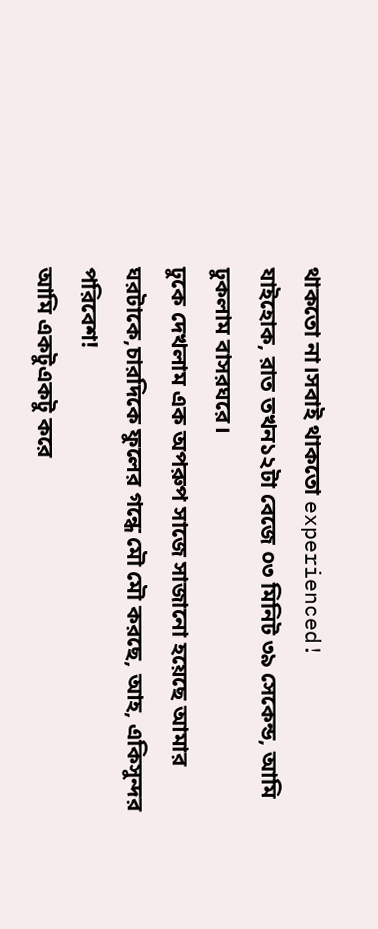থাকতো না।সবাই থাকতো experienced!
যাইহোক, রাত তখন১২টা বেজে ০৩ মিনিট ৩৯ সেকেন্ড, আমি ঢুকলাম বাসরঘরে।
ঢুকে দেখলাম এক অপরুপ সাজে সাজানো হয়েছে আমার ঘরটাকে,চারদিকে ফুলের গন্ধে মৌ মৌ করছে, আহ, একিসুন্দর পরিবেশ!
আমি একটুএকটু করে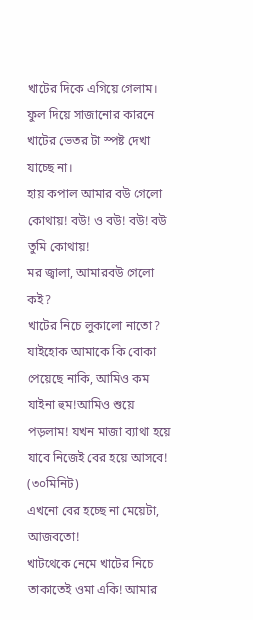খাটের দিকে এগিয়ে গেলাম। ফুল দিয়ে সাজানোর কারনে খাটের ভেতর টা স্পষ্ট দেখা যাচ্ছে না।
হায় কপাল আমার বউ গেলো কোথায়! বউ! ও বউ! বউ! বউ তুমি কোথায়!
মর জ্বালা, আমারবউ গেলো কই?
খাটের নিচে লুকালো নাতো?
যাইহোক আমাকে কি বোকা পেয়েছে নাকি, আমিও কম যাইনা হুম!আমিও শুয়ে পড়লাম! যখন মাজা ব্যাথা হয়ে যাবে নিজেই বের হয়ে আসবে!
(৩০মিনিট)
এখনো বের হচ্ছে না মেয়েটা, আজবতো!
খাটথেকে নেমে খাটের নিচে তাকাতেই ওমা একি! আমার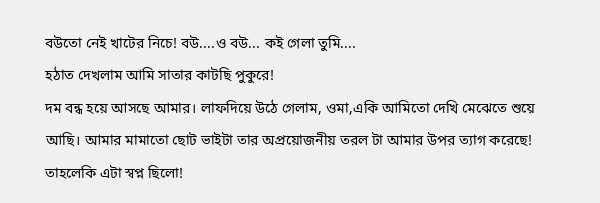বউতো নেই খাটের নিচে! বউ....ও বউ... কই গেলা তুমি....
হঠাত দেখলাম আমি সাতার কাটছি পুকুরে!
দম বন্ধ হয়ে আসছে আমার। লাফদিয়ে উঠে গেলাম, ওমা,একি আমিতো দেখি মেঝেতে শুয়ে আছি। আমার মামাতো ছোট ভাইটা তার অপ্রয়োজনীয় তরল টা আমার উপর ত্যাগ করেছে!
তাহলেকি এটা স্বপ্ন ছিলো!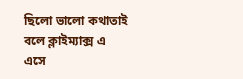ছিলো ভালো কথাতাই বলে ক্লাইম্যাক্স এ এসে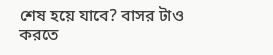শেষ হয়ে যাবে? বাসর টাও করতে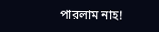পারলাম নাহ!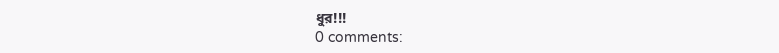ধুর!!!
0 comments: